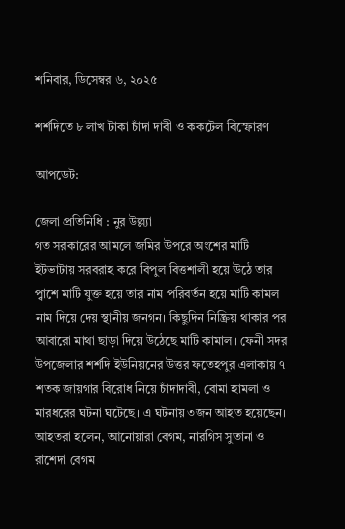শনিবার, ডিসেম্বর ৬, ২০২৫

শর্শদিতে ৮ লাখ টাকা চাঁদা দাবী ও ককটেল বিস্ফোরণ

আপডেট:

জেলা প্রতিনিধি : নুর উল্ল্যা
গত সরকারের আমলে জমির উপরে অংশের মাটি ইটভাটায় সরবরাহ করে বিপুল বিত্তশালী হয়ে উঠে তার প্বাশে মাটি যুক্ত হয়ে তার নাম পরিবর্তন হয়ে মাটি কামল নাম দিয়ে দেয় স্থানীয় জনগন। কিছুদিন নিষ্ক্রিয় থাকার পর আবারো মাথা ছাড়া দিয়ে উঠেছে মাটি কামাল। ফেনী সদর উপজেলার শর্শদি ইউনিয়নের উত্তর ফতেহপুর এলাকায় ৭ শতক জায়গার বিরোধ নিয়ে চাঁদাদাবী, বোমা হামলা ও মারধরের ঘটনা ঘটেছে। এ ঘটনায় ৩জন আহত হয়েছেন। আহতরা হলেন, আনোয়ারা বেগম, নারগিস সুতানা ও রাশেদা বেগম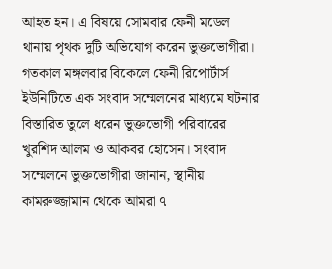আহত হন। এ বিষয়ে সোমবার ফেনী মডেল থানায় পৃথক দুটি অভিযোগ করেন ভুক্তভোগীরা।
গতকাল মঙ্গলবার বিকেলে ফেনী রিপোর্টার্স ইউনিটিতে এক সংবাদ সম্মেলনের মাধ্যমে ঘটনার বিস্তারিত তুলে ধরেন ভুক্তভোগী পরিবারের খুরশিদ আলম ও আকবর হোসেন। সংবাদ সম্মেলনে ভুক্তভোগীরা জানান, স্থানীয় কামরুজ্জামান থেকে আমরা ৭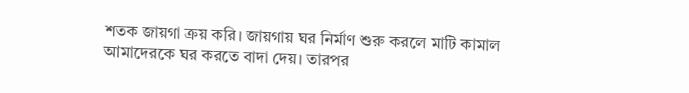শতক জায়গা ক্রয় করি। জায়গায় ঘর নির্মাণ শুরু করলে মাটি কামাল আমাদেরকে ঘর করতে বাদা দেয়। তারপর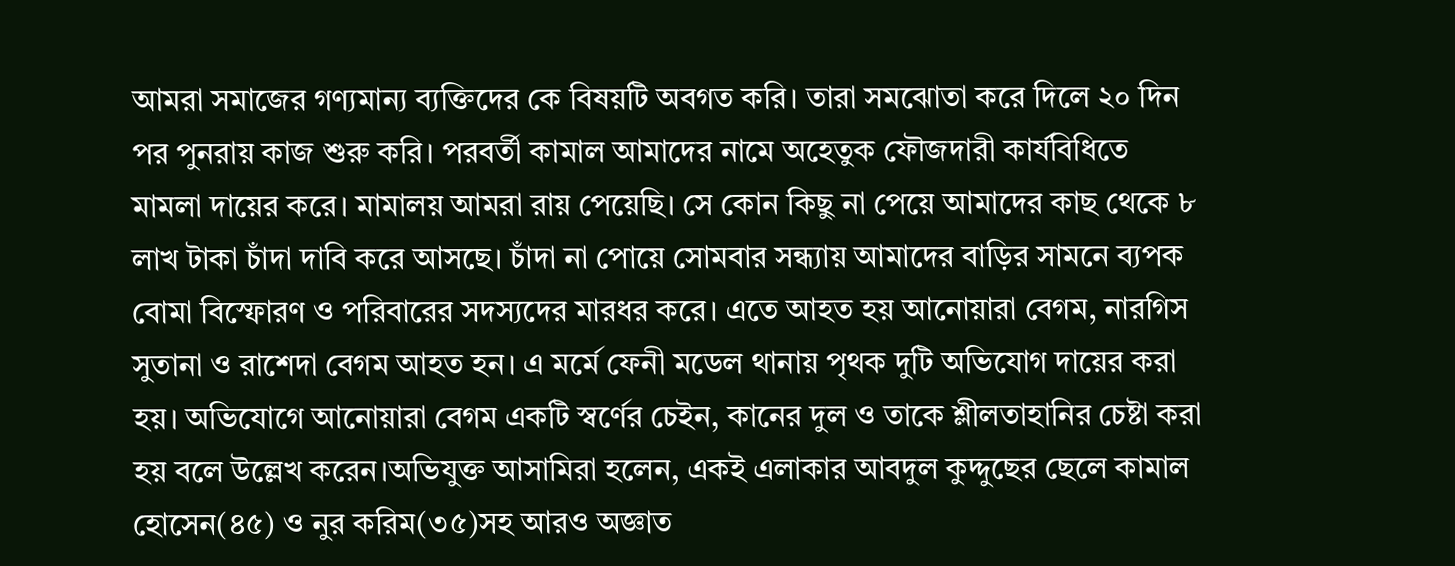আমরা সমাজের গণ্যমান্য ব্যক্তিদের কে বিষয়টি অবগত করি। তারা সমঝোতা করে দিলে ২০ দিন পর পুনরায় কাজ শুরু করি। পরবর্তী কামাল আমাদের নামে অহেতুক ফৌজদারী কার্যবিধিতে মামলা দায়ের করে। মামালয় আমরা রায় পেয়েছি। সে কোন কিছু না পেয়ে আমাদের কাছ থেকে ৮ লাখ টাকা চাঁদা দাবি করে আসছে। চাঁদা না পোয়ে সোমবার সন্ধ্যায় আমাদের বাড়ির সামনে ব্যপক বোমা বিস্ফোরণ ও পরিবারের সদস্যদের মারধর করে। এতে আহত হয় আনোয়ারা বেগম, নারগিস সুতানা ও রাশেদা বেগম আহত হন। এ মর্মে ফেনী মডেল থানায় পৃথক দুটি অভিযোগ দায়ের করা হয়। অভিযোগে আনোয়ারা বেগম একটি স্বর্ণের চেইন, কানের দুল ও তাকে শ্লীলতাহানির চেষ্টা করা হয় বলে উল্লেখ করেন।অভিযুক্ত আসামিরা হলেন, একই এলাকার আবদুল কুদ্দুছের ছেলে কামাল হোসেন(৪৫) ও নুর করিম(৩৫)সহ আরও অজ্ঞাত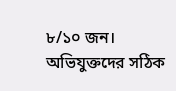৮/১০ জন। অভিযুক্তদের সঠিক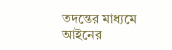তদন্তের মাধ্যমে আইনের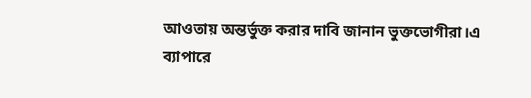আওতায় অন্তর্ভুক্ত করার দাবি জানান ভুক্তভোগীরা।এ ব্যাপারে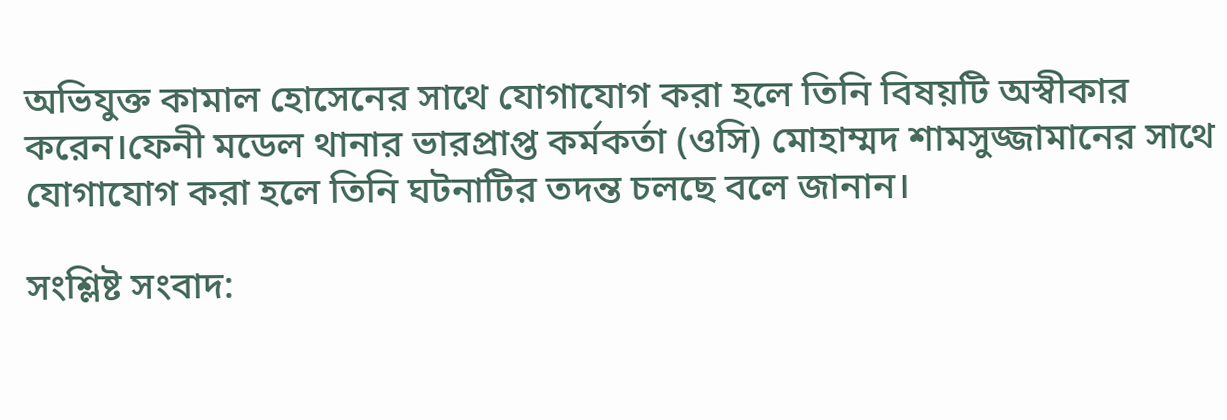অভিযুক্ত কামাল হোসেনের সাথে যোগাযোগ করা হলে তিনি বিষয়টি অস্বীকার করেন।ফেনী মডেল থানার ভারপ্রাপ্ত কর্মকর্তা (ওসি) মোহাম্মদ শামসুজ্জামানের সাথে যোগাযোগ করা হলে তিনি ঘটনাটির তদন্ত চলছে বলে জানান।

সংশ্লিষ্ট সংবাদ: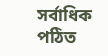সর্বাধিক পঠিত